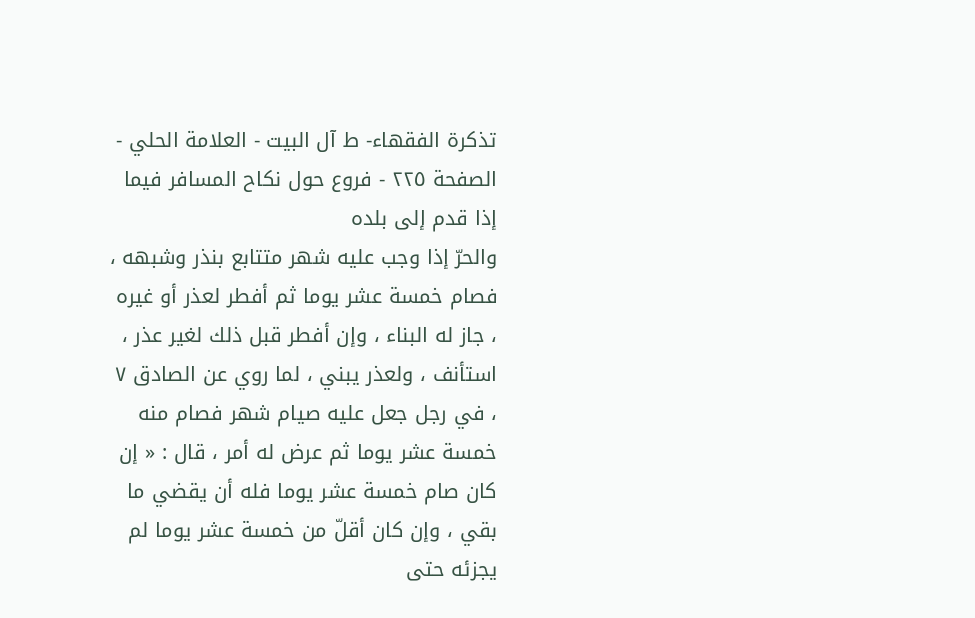تذكرة الفقهاء- ط آل البيت - العلامة الحلي - الصفحة ٢٢٥ - فروع حول نكاح المسافر فيما إذا قدم إلى بلده
والحرّ إذا وجب عليه شهر متتابع بنذر وشبهه ، فصام خمسة عشر يوما ثم أفطر لعذر أو غيره ، جاز له البناء ، وإن أفطر قبل ذلك لغير عذر ، استأنف ، ولعذر يبني ، لما روي عن الصادق ٧ ، في رجل جعل عليه صيام شهر فصام منه خمسة عشر يوما ثم عرض له أمر ، قال : « إن كان صام خمسة عشر يوما فله أن يقضي ما بقي ، وإن كان أقلّ من خمسة عشر يوما لم يجزئه حتى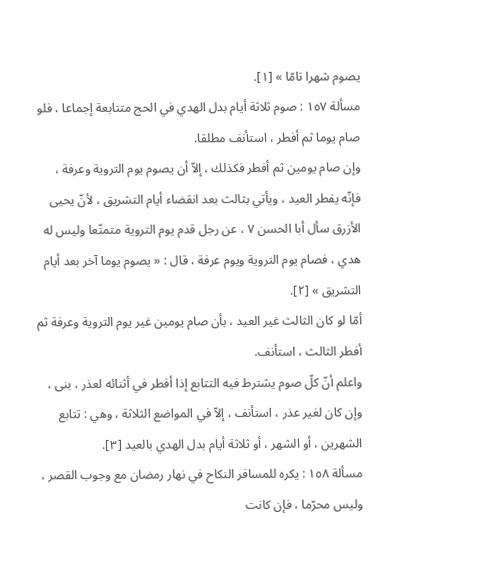يصوم شهرا تامّا » [١].
مسألة ١٥٧ : صوم ثلاثة أيام بدل الهدي في الحج متتابعة إجماعا ، فلو صام يوما ثم أفطر ، استأنف مطلقا.
وإن صام يومين ثم أفطر فكذلك ، إلاّ أن يصوم يوم التروية وعرفة ، فإنّه يفطر العيد ، ويأتي بثالث بعد انقضاء أيام التشريق ، لأنّ يحيى الأزرق سأل أبا الحسن ٧ ، عن رجل قدم يوم التروية متمتّعا وليس له هدي ، فصام يوم التروية ويوم عرفة ، قال : « يصوم يوما آخر بعد أيام التشريق » [٢].
أمّا لو كان الثالث غير العيد ، بأن صام يومين غير يوم التروية وعرفة ثم أفطر الثالث ، استأنف.
واعلم أنّ كلّ صوم يشترط فيه التتابع إذا أفطر في أثنائه لعذر ، بنى ، وإن كان لغير عذر ، استأنف ، إلاّ في المواضع الثلاثة ، وهي : تتابع الشهرين ، أو الشهر ، أو ثلاثة أيام بدل الهدي بالعيد [٣].
مسألة ١٥٨ : يكره للمسافر النكاح في نهار رمضان مع وجوب القصر ، وليس محرّما ، فإن كانت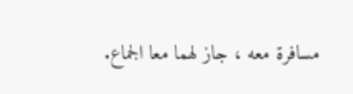مسافرة معه ، جاز لهما معا الجماع.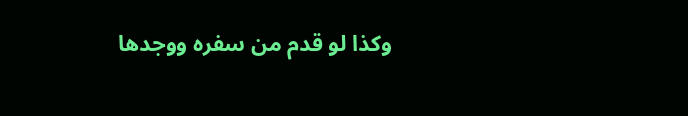وكذا لو قدم من سفره ووجدها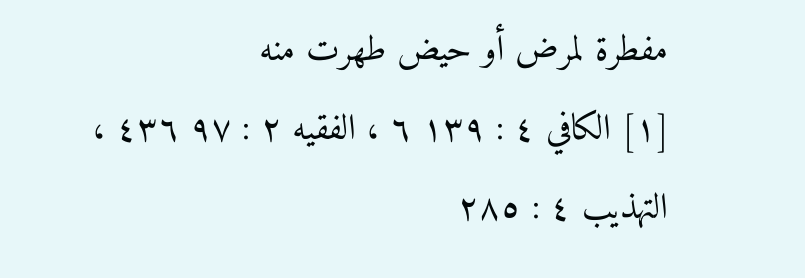مفطرة لمرض أو حيض طهرت منه
[١] الكافي ٤ : ١٣٩ ٦ ، الفقيه ٢ : ٩٧ ٤٣٦ ، التهذيب ٤ : ٢٨٥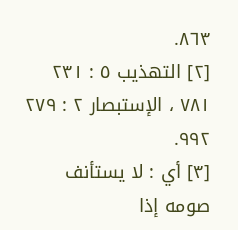٨٦٣.
[٢] التهذيب ٥ : ٢٣١ ٧٨١ ، الإستبصار ٢ : ٢٧٩ ٩٩٢.
[٣] أي : لا يستأنف صومه إذا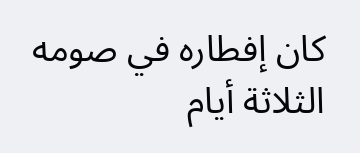كان إفطاره في صومه الثلاثة أيام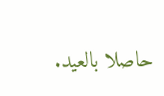حاصلا بالعيد.